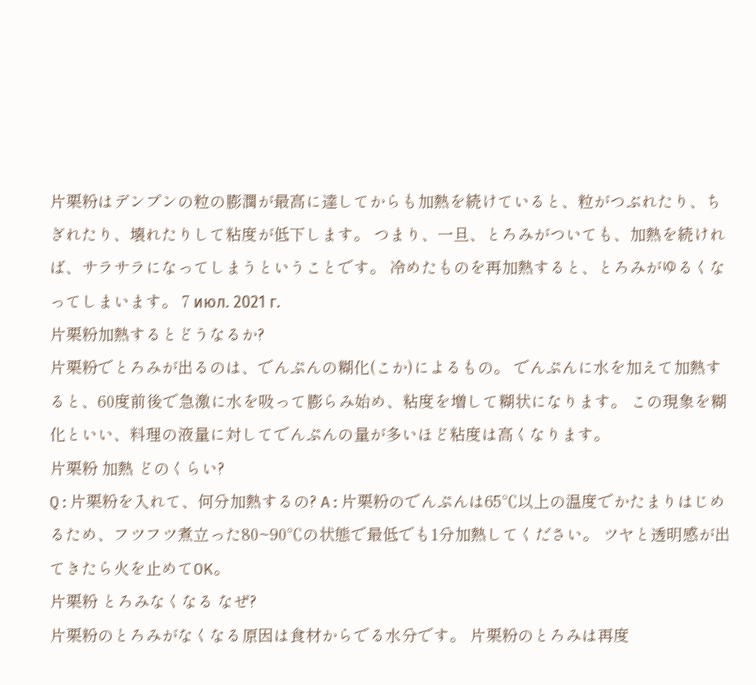片栗粉はデンプンの粒の膨潤が最高に達してからも加熱を続けていると、粒がつぶれたり、ちぎれたり、壊れたりして粘度が低下します。 つまり、一旦、とろみがついても、加熱を続ければ、サラサラになってしまうということです。 冷めたものを再加熱すると、とろみがゆるくなってしまいます。 7 июл. 2021 г.
片栗粉加熱するとどうなるか?
片栗粉でとろみが出るのは、でんぷんの糊化(こか)によるもの。 でんぷんに水を加えて加熱すると、60度前後で急激に水を吸って膨らみ始め、粘度を増して糊状になります。 この現象を糊化といい、料理の液量に対してでんぷんの量が多いほど粘度は高くなります。
片栗粉 加熱 どのくらい?
Q:片栗粉を入れて、何分加熱するの? A:片栗粉のでんぷんは65℃以上の温度でかたまりはじめるため、フツフツ煮立った80~90℃の状態で最低でも1分加熱してください。 ツヤと透明感が出てきたら火を止めてOK。
片栗粉 とろみなくなる なぜ?
片栗粉のとろみがなくなる原因は食材からでる水分です。 片栗粉のとろみは再度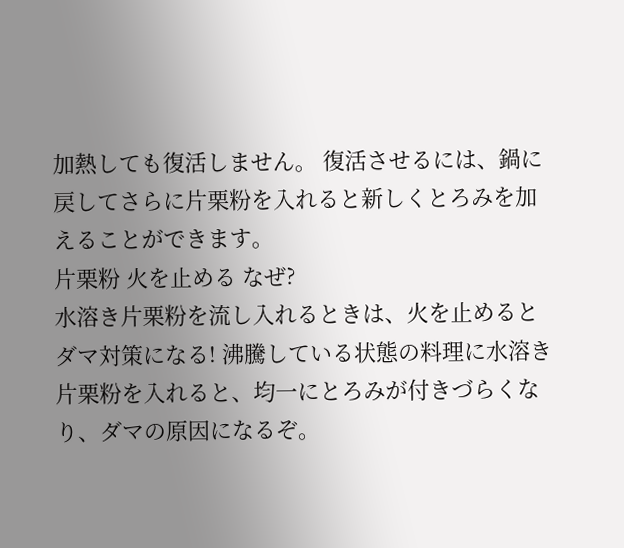加熱しても復活しません。 復活させるには、鍋に戻してさらに片栗粉を入れると新しくとろみを加えることができます。
片栗粉 火を止める なぜ?
水溶き片栗粉を流し入れるときは、火を止めるとダマ対策になる! 沸騰している状態の料理に水溶き片栗粉を入れると、均一にとろみが付きづらくなり、ダマの原因になるぞ。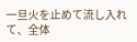一旦火を止めて流し入れて、全体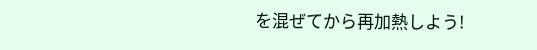を混ぜてから再加熱しよう!